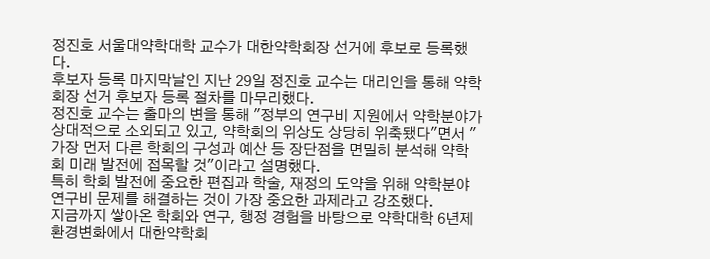정진호 서울대약학대학 교수가 대한약학회장 선거에 후보로 등록했다.
후보자 등록 마지막날인 지난 29일 정진호 교수는 대리인을 통해 약학회장 선거 후보자 등록 절차를 마무리했다.
정진호 교수는 출마의 변을 통해 "정부의 연구비 지원에서 약학분야가 상대적으로 소외되고 있고, 약학회의 위상도 상당히 위축됐다"면서 "가장 먼저 다른 학회의 구성과 예산 등 장단점을 면밀히 분석해 약학회 미래 발전에 접목할 것"이라고 설명했다.
특히 학회 발전에 중요한 편집과 학술, 재정의 도약을 위해 약학분야 연구비 문제를 해결하는 것이 가장 중요한 과제라고 강조했다.
지금까지 쌓아온 학회와 연구, 행정 경험을 바탕으로 약학대학 6년제 환경변화에서 대한약학회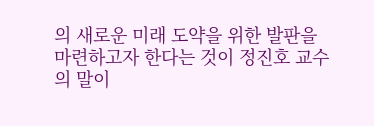의 새로운 미래 도약을 위한 발판을 마련하고자 한다는 것이 정진호 교수의 말이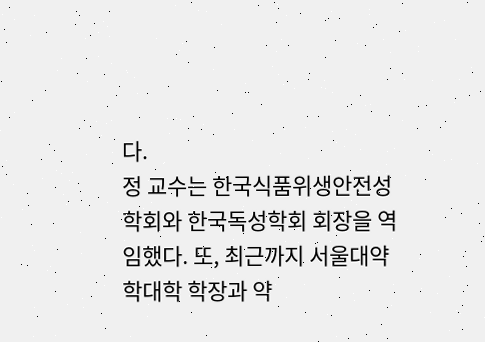다.
정 교수는 한국식품위생안전성학회와 한국독성학회 회장을 역임했다. 또, 최근까지 서울대약학대학 학장과 약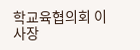학교육협의회 이사장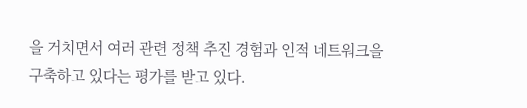을 거치면서 여러 관련 정책 추진 경험과 인적 네트워크을 구축하고 있다는 평가를 받고 있다.